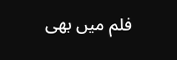فلم میں بھی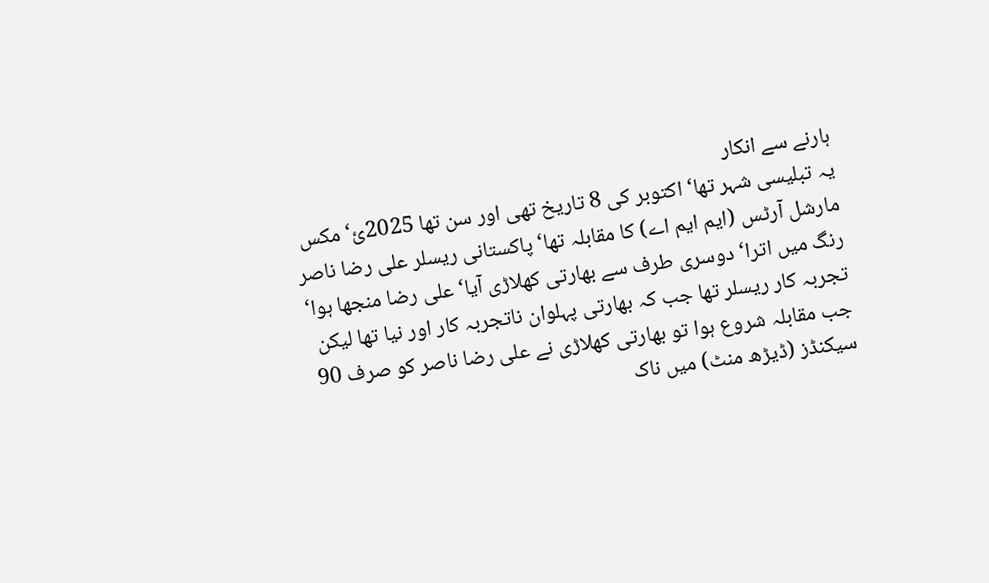ہارنے سے انکار
یہ تبلیسی شہر تھا‘ اکتوبر کی 8 تاریخ تھی اور سن تھا 2025ئ‘ مکس مارشل آرٹس (ایم ایم اے) کا مقابلہ تھا‘ پاکستانی ریسلر علی رضا ناصر رنگ میں اترا‘ دوسری طرف سے بھارتی کھلاڑی آیا‘علی رضا منجھا ہوا‘ تجربہ کار ریسلر تھا جب کہ بھارتی پہلوان ناتجربہ کار اور نیا تھا لیکن جب مقابلہ شروع ہوا تو بھارتی کھلاڑی نے علی رضا ناصر کو صرف 90 سیکنڈز (ڈیڑھ منٹ) میں ناک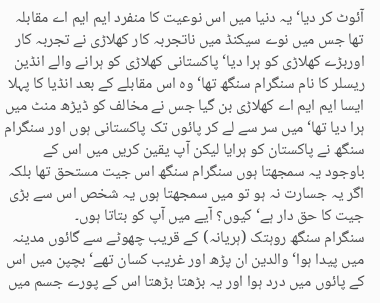آئوٹ کر دیا‘ یہ دنیا میں اس نوعیت کا منفرد ایم ایم اے مقابلہ تھا جس میں نوے سیکنڈ میں ناتجربہ کار کھلاڑی نے تجربہ کار اوربڑے کھلاڑی کو ہرا دیا‘ پاکستانی کھلاڑی کو ہرانے والے انڈین ریسلر کا نام سنگرام سنگھ تھا‘ وہ اس مقابلے کے بعد انڈیا کا پہلا ایسا ایم ایم اے کھلاڑی بن گیا جس نے مخالف کو ڈیڑھ منٹ میں ہرا دیا تھا‘ میں سر سے لے کر پائوں تک پاکستانی ہوں اور سنگرام سنگھ نے پاکستان کو ہرایا لیکن آپ یقین کریں میں اس کے باوجود یہ سمجھتا ہوں سنگرام سنگھ اس جیت مستحق تھا بلکہ اگر یہ جسارت نہ ہو تو میں سمجھتا ہوں یہ شخص اس سے بڑی جیت کا حق دار ہے‘ کیوں؟ آیے میں آپ کو بتاتا ہوں۔
سنگرام سنگھ روہتک (ہریانہ) کے قریب چھوٹے سے گائوں مدینہ میں پیدا ہوا‘ والدین ان پڑھ اور غریب کسان تھے‘ بچپن میں اس کے پائوں میں درد ہوا اور یہ بڑھتا بڑھتا اس کے پورے جسم میں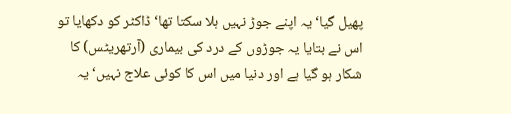پھیل گیا‘ یہ اپنے جوڑ نہیں ہلا سکتا تھا‘ ڈاکٹر کو دکھایا تو اس نے بتایا یہ جوڑوں کے درد کی بیماری (آرتھریٹس) کا شکار ہو گیا ہے اور دنیا میں اس کا کوئی علاج نہیں‘ یہ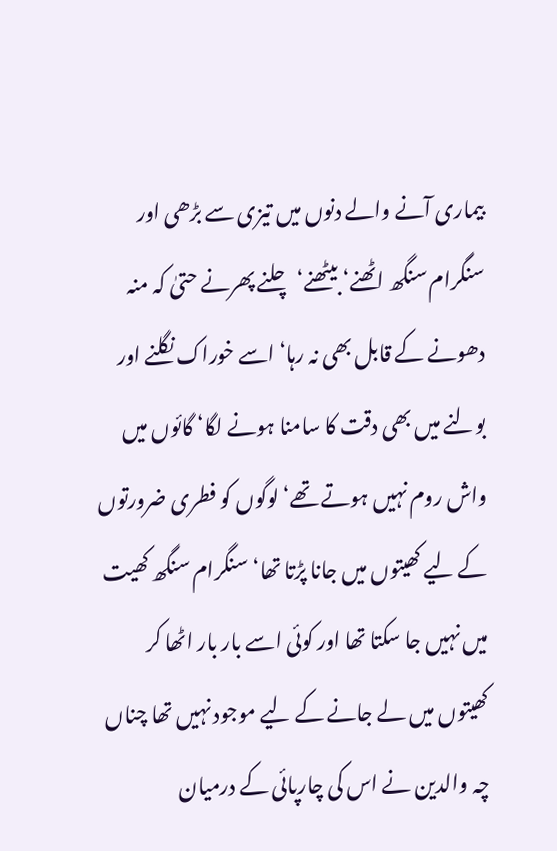بیماری آنے والے دنوں میں تیزی سے بڑھی اور سنگرام سنگھ اٹھنے‘ بیٹھنے‘ چلنے پھرنے حتیٰ کہ منہ دھونے کے قابل بھی نہ رہا‘ اسے خوراک نگلنے اور بولنے میں بھی دقت کا سامنا ہونے لگا‘ گائوں میں واش روم نہیں ہوتے تھے‘ لوگوں کو فطری ضرورتوں کے لیے کھیتوں میں جانا پڑتا تھا‘ سنگرام سنگھ کھیت میں نہیں جا سکتا تھا اور کوئی اسے بار بار اٹھا کر کھیتوں میں لے جانے کے لیے موجود نہیں تھا چناں چہ والدین نے اس کی چارپائی کے درمیان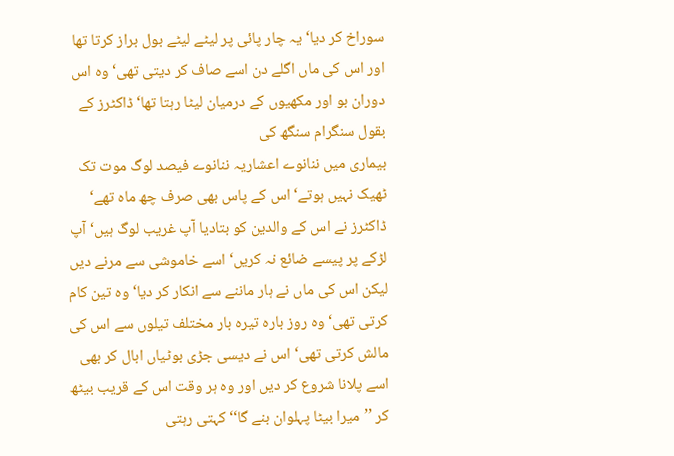سوراخ کر دیا‘ یہ چار پائی پر لیٹے لیٹے بول براز کرتا تھا اور اس کی ماں اگلے دن اسے صاف کر دیتی تھی‘ وہ اس دوران بو اور مکھیوں کے درمیان لیٹا رہتا تھا‘ ڈاکٹرز کے بقول سنگرام سنگھ کی
بیماری میں ننانوے اعشاریہ ننانوے فیصد لوگ موت تک ٹھیک نہیں ہوتے‘ اس کے پاس بھی صرف چھ ماہ تھے‘ ڈاکٹرز نے اس کے والدین کو بتادیا آپ غریب لوگ ہیں‘ آپ لڑکے پر پیسے ضائع نہ کریں‘ اسے خاموشی سے مرنے دیں لیکن اس کی ماں نے ہار ماننے سے انکار کر دیا‘ وہ تین کام کرتی تھی‘ وہ روز بارہ تیرہ بار مختلف تیلوں سے اس کی مالش کرتی تھی‘ اس نے دیسی جڑی بوٹیاں ابال کر بھی اسے پلانا شروع کر دیں اور وہ ہر وقت اس کے قریب بیٹھ کر ’’میرا بیٹا پہلوان بنے گا‘‘ کہتی رہتی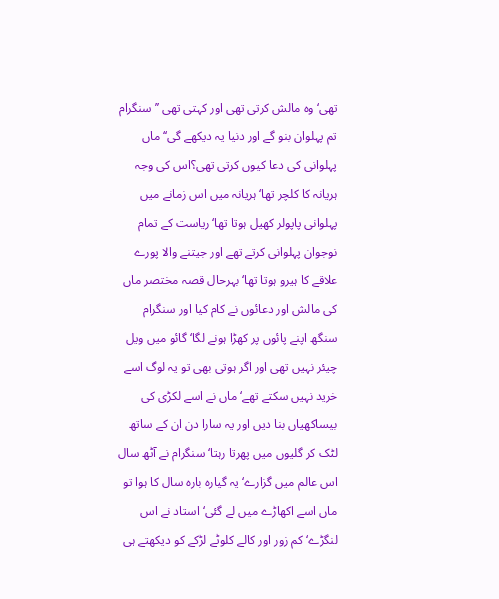تھی‘ وہ مالش کرتی تھی اور کہتی تھی ’’سنگرام تم پہلوان بنو گے اور دنیا یہ دیکھے گی‘‘ ماں پہلوانی کی دعا کیوں کرتی تھی؟اس کی وجہ ہریانہ کا کلچر تھا‘ ہریانہ میں اس زمانے میں پہلوانی پاپولر کھیل ہوتا تھا‘ ریاست کے تمام نوجوان پہلوانی کرتے تھے اور جیتنے والا پورے علاقے کا ہیرو ہوتا تھا‘ بہرحال قصہ مختصر ماں کی مالش اور دعائوں نے کام کیا اور سنگرام سنگھ اپنے پائوں پر کھڑا ہونے لگا‘ گائو میں ویل چیئر نہیں تھی اور اگر ہوتی بھی تو یہ لوگ اسے خرید نہیں سکتے تھے‘ ماں نے اسے لکڑی کی بیساکھیاں بنا دیں اور یہ سارا دن ان کے ساتھ لٹک کر گلیوں میں پھرتا رہتا‘ سنگرام نے آٹھ سال اس عالم میں گزارے‘ یہ گیارہ بارہ سال کا ہوا تو ماں اسے اکھاڑے میں لے گئی‘ استاد نے اس لنگڑے‘ کم زور اور کالے کلوٹے لڑکے کو دیکھتے ہی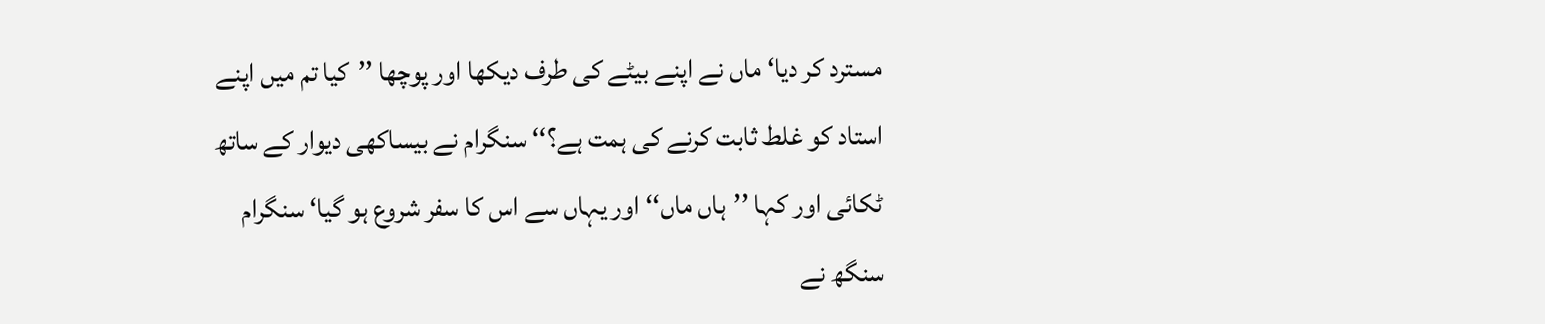مسترد کر دیا‘ ماں نے اپنے بیٹے کی طرف دیکھا اور پوچھا ’’کیا تم میں اپنے استاد کو غلط ثابت کرنے کی ہمت ہے؟‘‘ سنگرام نے بیساکھی دیوار کے ساتھ ٹکائی اور کہا ’’ہاں ماں‘‘ اور یہاں سے اس کا سفر شروع ہو گیا‘ سنگرام سنگھ نے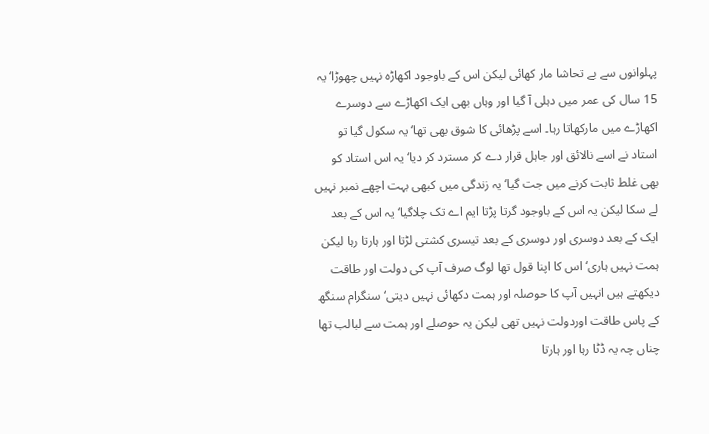پہلوانوں سے بے تحاشا مار کھائی لیکن اس کے باوجود اکھاڑہ نہیں چھوڑا‘ یہ 15 سال کی عمر میں دہلی آ گیا اور وہاں بھی ایک اکھاڑے سے دوسرے اکھاڑے میں مارکھاتا رہا۔ اسے پڑھائی کا شوق بھی تھا‘ یہ سکول گیا تو استاد نے اسے نالائق اور جاہل قرار دے کر مسترد کر دیا‘ یہ اس استاد کو بھی غلط ثابت کرنے میں جت گیا‘ یہ زندگی میں کبھی بہت اچھے نمبر نہیں لے سکا لیکن یہ اس کے باوجود گرتا پڑتا ایم اے تک چلاگیا‘ یہ اس کے بعد ایک کے بعد دوسری اور دوسری کے بعد تیسری کشتی لڑتا اور ہارتا رہا لیکن ہمت نہیں ہاری‘ اس کا اپنا قول تھا لوگ صرف آپ کی دولت اور طاقت دیکھتے ہیں انہیں آپ کا حوصلہ اور ہمت دکھائی نہیں دیتی‘ سنگرام سنگھ کے پاس طاقت اوردولت نہیں تھی لیکن یہ حوصلے اور ہمت سے لبالب تھا چناں چہ یہ ڈٹا رہا اور ہارتا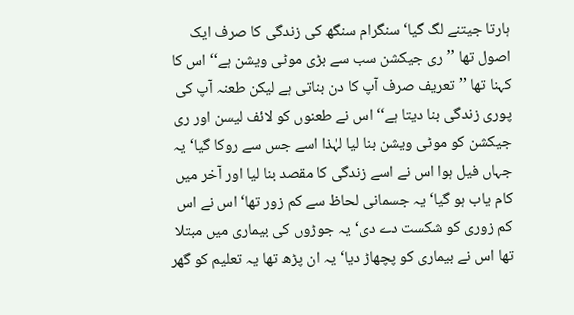ہارتا جیتنے لگ گیا‘ سنگرام سنگھ کی زندگی کا صرف ایک اصول تھا ’’ری جیکشن سب سے بڑی موٹی ویشن ہے‘‘ اس کا کہنا تھا ’’تعریف صرف آپ کا دن بناتی ہے لیکن طعنہ آپ کی پوری زندگی بنا دیتا ہے‘‘ اس نے طعنوں کو لائف لیسن اور ری جیکشن کو موٹی ویشن بنا لیا لہٰذا اسے جس سے روکا گیا‘یہ جہاں فیل ہوا اس نے اسے زندگی کا مقصد بنا لیا اور آخر میں کام یاب ہو گیا‘ یہ جسمانی لحاظ سے کم زور تھا‘ اس نے اس کم زوری کو شکست دے دی‘یہ جوڑوں کی بیماری میں مبتلا تھا اس نے بیماری کو پچھاڑ دیا‘ یہ ان پڑھ تھا یہ تعلیم کو گھر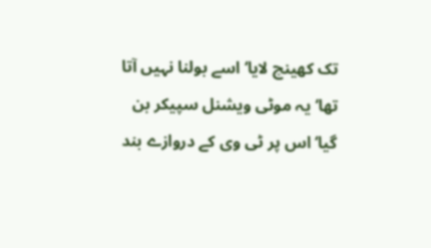تک کھینچ لایا‘ اسے بولنا نہیں آتا تھا‘ یہ موٹی ویشنل سپیکر بن گیا‘ اس پر ٹی وی کے دروازے بند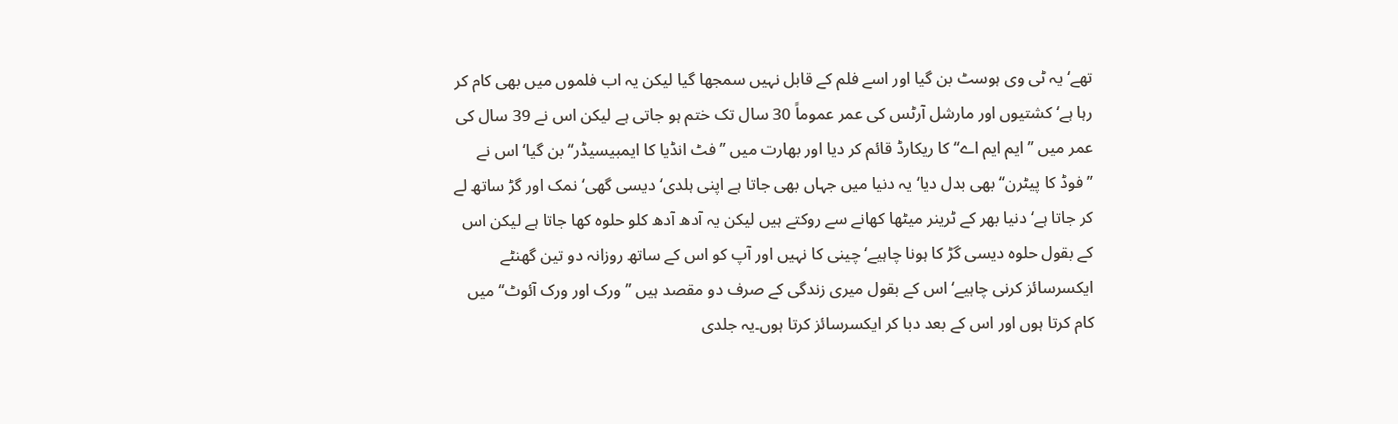تھے‘یہ ٹی وی ہوسٹ بن گیا اور اسے فلم کے قابل نہیں سمجھا گیا لیکن یہ اب فلموں میں بھی کام کر رہا ہے‘ کشتیوں اور مارشل آرٹس کی عمر عموماً 30 سال تک ختم ہو جاتی ہے لیکن اس نے 39 سال کی عمر میں ’’ایم ایم اے‘‘ کا ریکارڈ قائم کر دیا اور بھارت میں ’’فٹ انڈیا کا ایمبیسیڈر‘‘ بن گیا‘ اس نے ’’فوڈ کا پیٹرن‘‘ بھی بدل دیا‘ یہ دنیا میں جہاں بھی جاتا ہے اپنی ہلدی‘ دیسی گھی‘ نمک اور گڑ ساتھ لے کر جاتا ہے‘ دنیا بھر کے ٹرینر میٹھا کھانے سے روکتے ہیں لیکن یہ آدھ آدھ کلو حلوہ کھا جاتا ہے لیکن اس کے بقول حلوہ دیسی گڑ کا ہونا چاہیے‘ چینی کا نہیں اور آپ کو اس کے ساتھ روزانہ دو تین گھنٹے ایکسرسائز کرنی چاہیے‘ اس کے بقول میری زندگی کے صرف دو مقصد ہیں ’’ورک اور ورک آئوٹ‘‘ میں کام کرتا ہوں اور اس کے بعد دبا کر ایکسرسائز کرتا ہوں۔یہ جلدی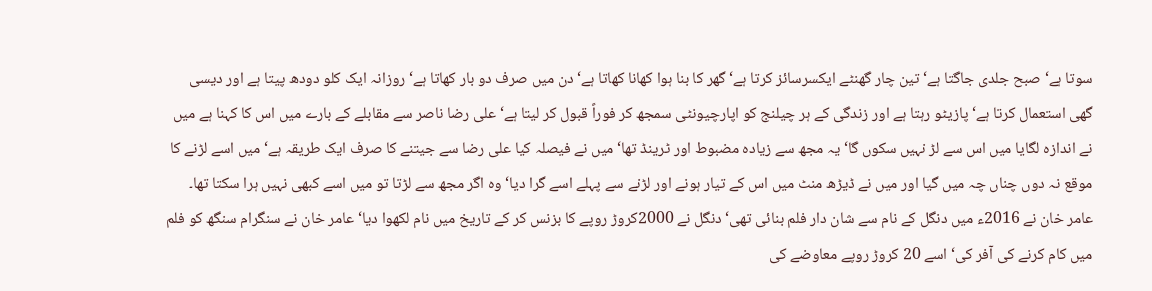سوتا ہے‘ صبح جلدی جاگتا ہے‘ تین چار گھنٹے ایکسرسائز کرتا ہے‘ گھر کا بنا ہوا کھانا کھاتا ہے‘ دن میں صرف دو بار کھاتا ہے‘ روزانہ ایک کلو دودھ پیتا ہے اور دیسی گھی استعمال کرتا ہے‘ پازیٹو رہتا ہے اور زندگی کے ہر چیلنج کو اپارچیونٹی سمجھ کر فوراً قبول کر لیتا ہے‘ علی رضا ناصر سے مقابلے کے بارے میں اس کا کہنا ہے میں نے اندازہ لگایا میں اس سے لڑ نہیں سکوں گا‘ یہ مجھ سے زیادہ مضبوط اور ٹرینڈ تھا‘ میں نے فیصلہ کیا علی رضا سے جیتنے کا صرف ایک طریقہ ہے‘ میں اسے لڑنے کا موقع نہ دوں چناں چہ میں گیا اور میں نے ڈیڑھ منٹ میں اس کے تیار ہونے اور لڑنے سے پہلے اسے گرا دیا‘ وہ اگر مجھ سے لڑتا تو میں اسے کبھی نہیں ہرا سکتا تھا۔
عامر خان نے 2016ء میں دنگل کے نام سے شان دار فلم بنائی تھی‘ دنگل نے 2000کروڑ روپے کا بزنس کر کے تاریخ میں نام لکھوا دیا‘ عامر خان نے سنگرام سنگھ کو فلم میں کام کرنے کی آفر کی‘ اسے 20 کروڑ روپے معاوضے کی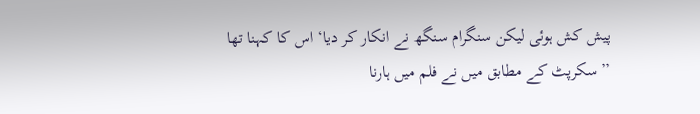پیش کش ہوئی لیکن سنگرام سنگھ نے انکار کر دیا‘ اس کا کہنا تھا ’’سکرپٹ کے مطابق میں نے فلم میں ہارنا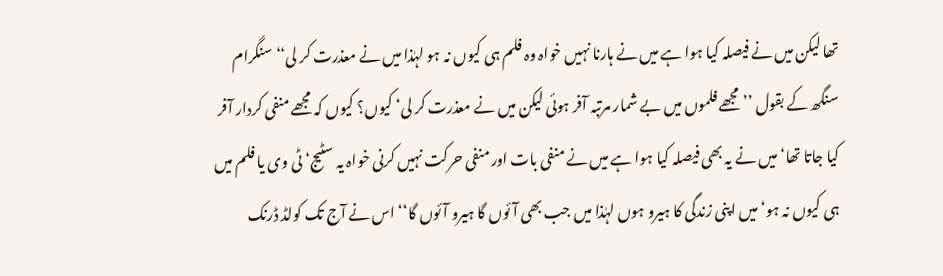تھا لیکن میں نے فیصلہ کیا ہوا ہے میں نے ہارنا نہیں خواہ وہ فلم ہی کیوں نہ ہو لہٰذا میں نے معذرت کر لی‘‘ سنگرام سنگھ کے بقول ’’مجھے فلموں میں بے شمار مرتبہ آفر ہوئی لیکن میں نے معذرت کر لی‘ کیوں؟ کیوں کہ مجھے منفی کردار آفر کیا جاتا تھا‘ میں نے یہ بھی فیصلہ کیا ہوا ہے میں نے منفی بات اور منفی حرکت نہیں کرنی خواہ یہ سٹیج‘ ٹی وی یا فلم میں ہی کیوں نہ ہو‘ میں اپنی زندگی کا ہیرو ہوں لہٰذا میں جب بھی آئوں گا ہیرو آئوں گا‘‘ اس نے آج تک کولڈ ڈرنک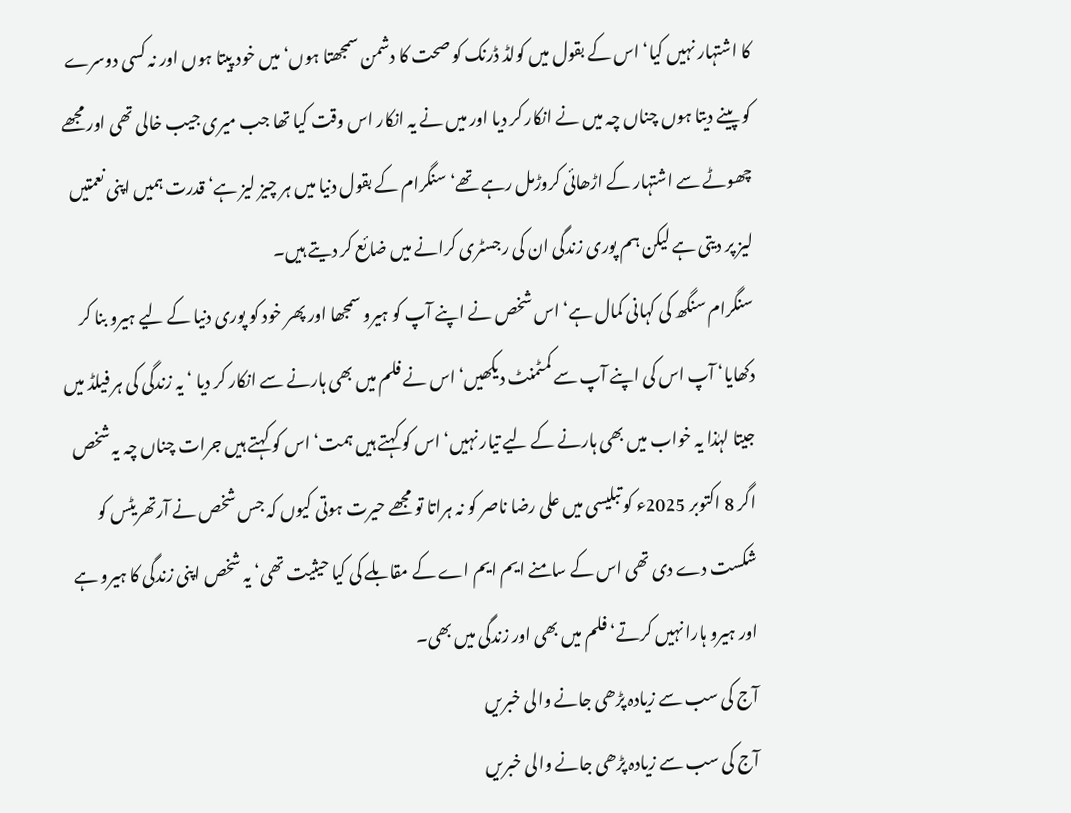کا اشتہار نہیں کیا‘ اس کے بقول میں کولڈ ڈرنک کو صحت کا دشمن سمجھتا ہوں‘ میں خود پیتا ہوں اور نہ کسی دوسرے کو پینے دیتا ہوں چناں چہ میں نے انکار کر دیا اور میں نے یہ انکار اس وقت کیا تھا جب میری جیب خالی تھی اور مجھے چھوٹے سے اشتہار کے اڑھائی کروڑمل رہے تھے‘ سنگرام کے بقول دنیا میں ہر چیز لیز ہے‘ قدرت ہمیں اپنی نعمتیں لیز پر دیتی ہے لیکن ہم پوری زندگی ان کی رجسٹری کرانے میں ضائع کر دیتے ہیں۔
سنگرام سنگھ کی کہانی کمال ہے‘ اس شخص نے اپنے آپ کو ہیرو سمجھا اور پھر خود کو پوری دنیا کے لیے ہیرو بنا کر دکھایا‘ آپ اس کی اپنے آپ سے کمٹمنٹ دیکھیں‘ اس نے فلم میں بھی ہارنے سے انکار کر دیا ‘ یہ زندگی کی ہر فیلڈ میں جیتا لہٰذا یہ خواب میں بھی ہارنے کے لیے تیار نہیں‘ اس کو کہتے ہیں ہمت‘ اس کو کہتے ہیں جرات چناں چہ یہ شخص اگر 8 اکتوبر 2025ء کو تبلیسی میں علی رضا ناصر کو نہ ہراتا تو مجھے حیرت ہوتی کیوں کہ جس شخص نے آرتھریٹس کو شکست دے دی تھی اس کے سامنے ایم ایم اے کے مقابلے کی کیا حیثیت تھی‘ یہ شخص اپنی زندگی کا ہیرو ہے اور ہیرو ہارا نہیں کرتے‘ فلم میں بھی اور زندگی میں بھی۔
آج کی سب سے زیادہ پڑھی جانے والی خبریں
آج کی سب سے زیادہ پڑھی جانے والی خبریں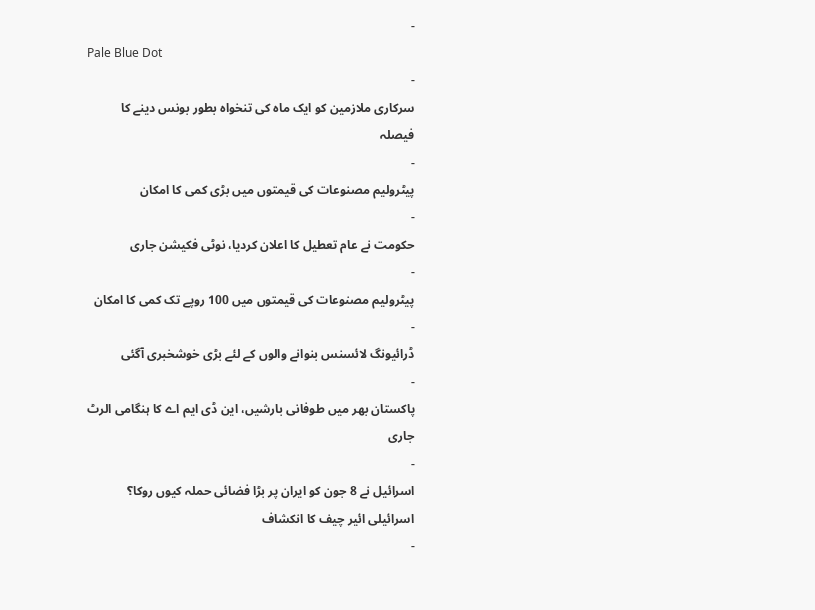-
Pale Blue Dot
-
سرکاری ملازمین کو ایک ماہ کی تنخواہ بطور بونس دینے کا فیصلہ
-
پیٹرولیم مصنوعات کی قیمتوں میں بڑی کمی کا امکان
-
حکومت نے عام تعطیل کا اعلان کردیا، نوٹی فکیشن جاری
-
پیٹرولیم مصنوعات کی قیمتوں میں 100 روپے تک کمی کا امکان
-
ڈرائیونگ لائسنس بنوانے والوں کے لئے بڑی خوشخبری آگئی
-
پاکستان بھر میں طوفانی بارشیں، این ڈی ایم اے کا ہنگامی الرٹ جاری
-
اسرائیل نے 8 جون کو ایران پر بڑا فضائی حملہ کیوں روکا؟ اسرائیلی ائیر چیف کا انکشاف
-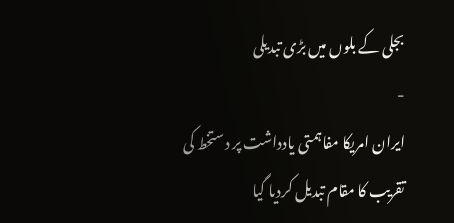بجلی کے بلوں میں بڑی تبدیلی
-
ایران امریکا مفاہمتی یادداشت پر دستخط کی تقریب کا مقام تبدیل کردیا گیا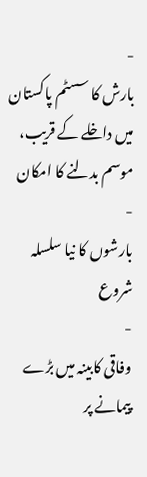-
بارش کا سسٹم پاکستان میں داخلے کے قریب، موسم بدلنے کا امکان
-
بارشوں کا نیا سلسلہ شروع
-
وفاقی کابینہ میں بڑے پیمانے پر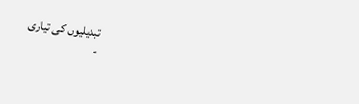تبدیلیوں کی تیاری
-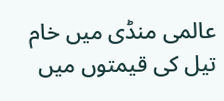عالمی منڈی میں خام تیل کی قیمتوں میں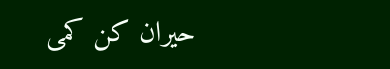حیران کن کمی